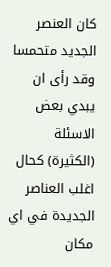كان العنصر الجديد متحمسا وقد رأى ان يبدي بعض الاسئلة (الكثيرة) كحال اغلب العناصر الجديدة في اي مكان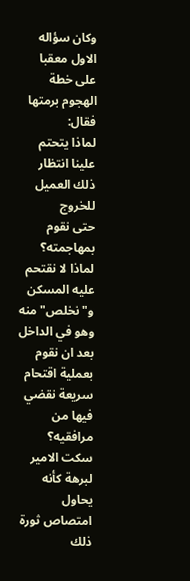وكان سؤاله الاول معقبا على خطة الهجوم برمتها فقال:
لماذا يتحتم علينا انتظار ذلك العميل للخروج
حتى نقوم بمهاجمته؟
لماذا لا نقتحم عليه المسكن و"نخلص"منه وهو في الداخل بعد ان نقوم بعملية اقتحام سريعة نقضي فيها من مرافقيه؟
سكت الامير لبرهة كأنه يحاول امتصاص ثورة ذلك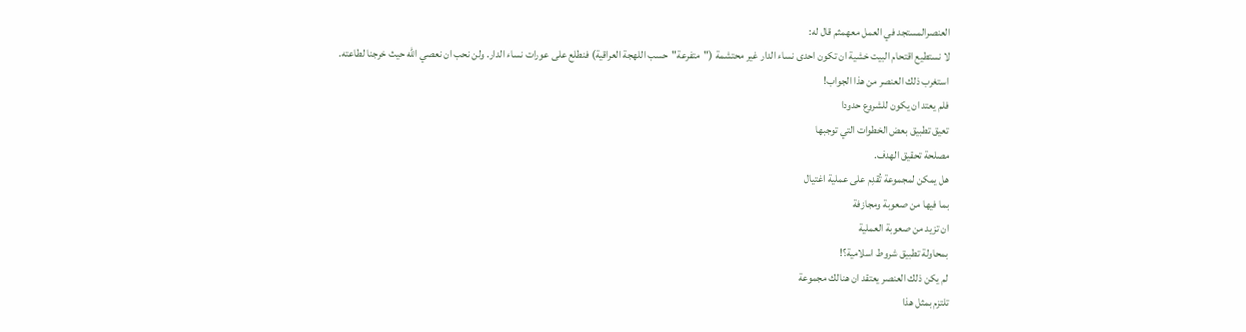العنصرالمستجد في العمل معهمثم قال له:
لا نستطيع اقتحام البيت خشية ان تكون احدى نساء الدار غير محتشمة ("متفرعة"حسب اللهجة العراقية) فنطلع على عورات نساء الدار. ولن نحب ان نعصي الله حيث خرجنا لطاعته.
استغرب ذلك العنصر من هذا الجواب!
فلم يعتد ان يكون للشروع حدودا
تعيق تطبيق بعض الخطوات التي توجبها
مصلحة تحقيق الهدف.
هل يمكن لمجموعة تُقدِم على عملية اغتيال
بما فيها من صعوبة ومجازفة
ان تزيد من صعوبة العملية
بمحاولة تطبيق شروط اسلامية؟!
لم يكن ذلك العنصر يعتقد ان هنالك مجموعة
تلتزم بمثل هذا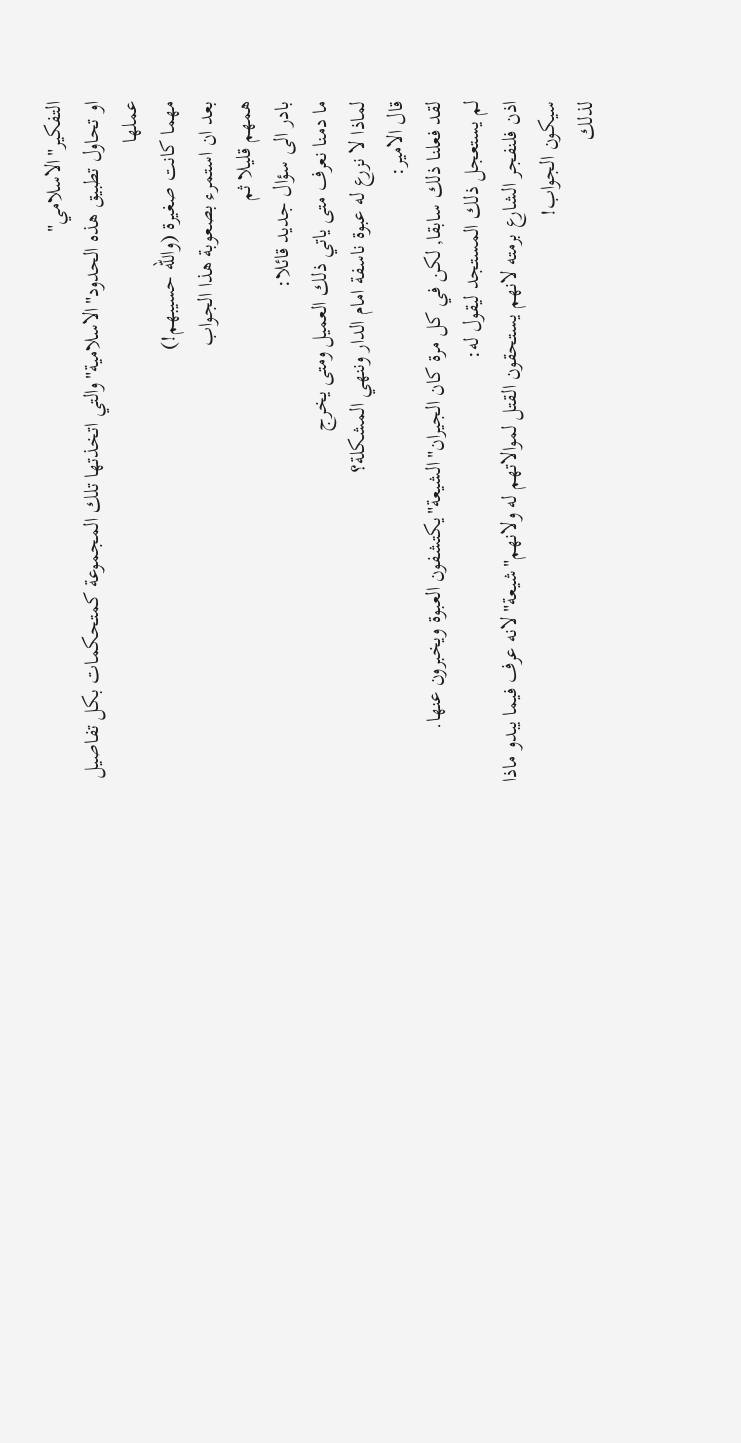التفكير"الاسلامي"
او تحاول تطبيق هذه الحدود"الاسلامية"والتي اتخذتها تلك المجموعة كمتحكمات بكل تفاصيل عملها
مهما كانت صغيرة (والله حسيبهم!)
بعد ان استمرء بصعوبة هذا الجواب
همهم قليلا ثم
بادر الى سؤال جديد قائلا:
ما دمنا نعرف متى ياتي ذلك العميل ومتى يخرج
لماذا لا نزرع له عبوة ناسفة امام الدار وننهي المشكلة؟
قال الامير:
لقد فعلنا ذلك سابقا, لكن في كل مرة كان الجيران"الشيعة"يكتشفون العبوة ويخبرون عنها.
لم يستعجل ذلك المستجد ليقول له:
اذن فلنفجر الشارع برمته لانهم يستحقون القتل لموالاتهم له ولانهم"شيعة"لانه عرف فيما يبدو ماذا سيكون الجواب!
لذلك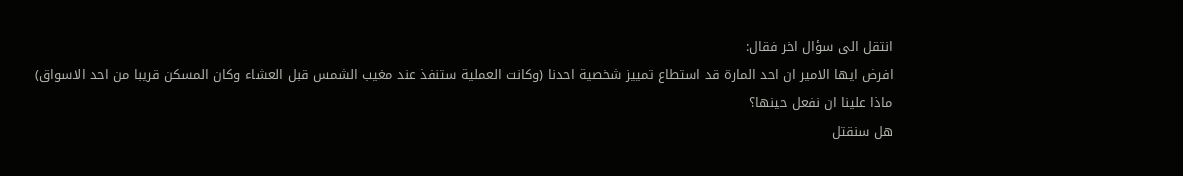انتقل الى سؤال اخر فقال:
افرض ايها الامير ان احد المارة قد استطاع تمييز شخصية احدنا (وكانت العملية ستنفذ عند مغيب الشمس قبل العشاء وكان المسكن قريبا من احد الاسواق)
ماذا علينا ان نفعل حينها؟
هل سنقتل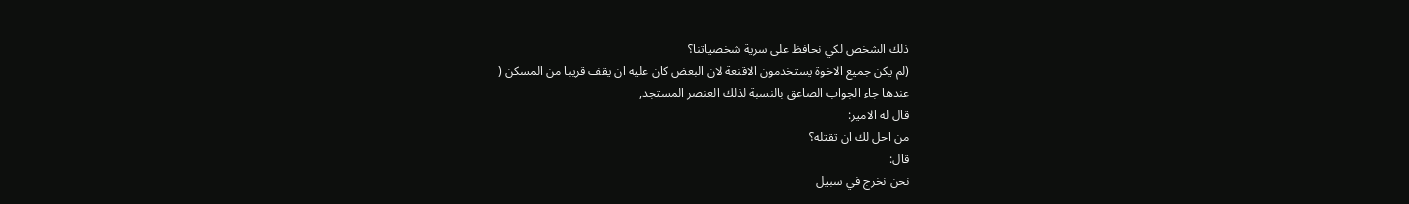ذلك الشخص لكي نحافظ على سرية شخصياتنا؟
(لم يكن جميع الاخوة يستخدمون الاقنعة لان البعض كان عليه ان يقف قريبا من المسكن (
عندها جاء الجواب الصاعق بالنسبة لذلك العنصر المستجد,
قال له الامير:
من احل لك ان تقتله؟
قال:
نحن نخرج في سبيل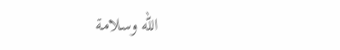الله وسلامة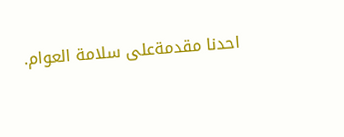احدنا مقدمةعلى سلامة العوام.